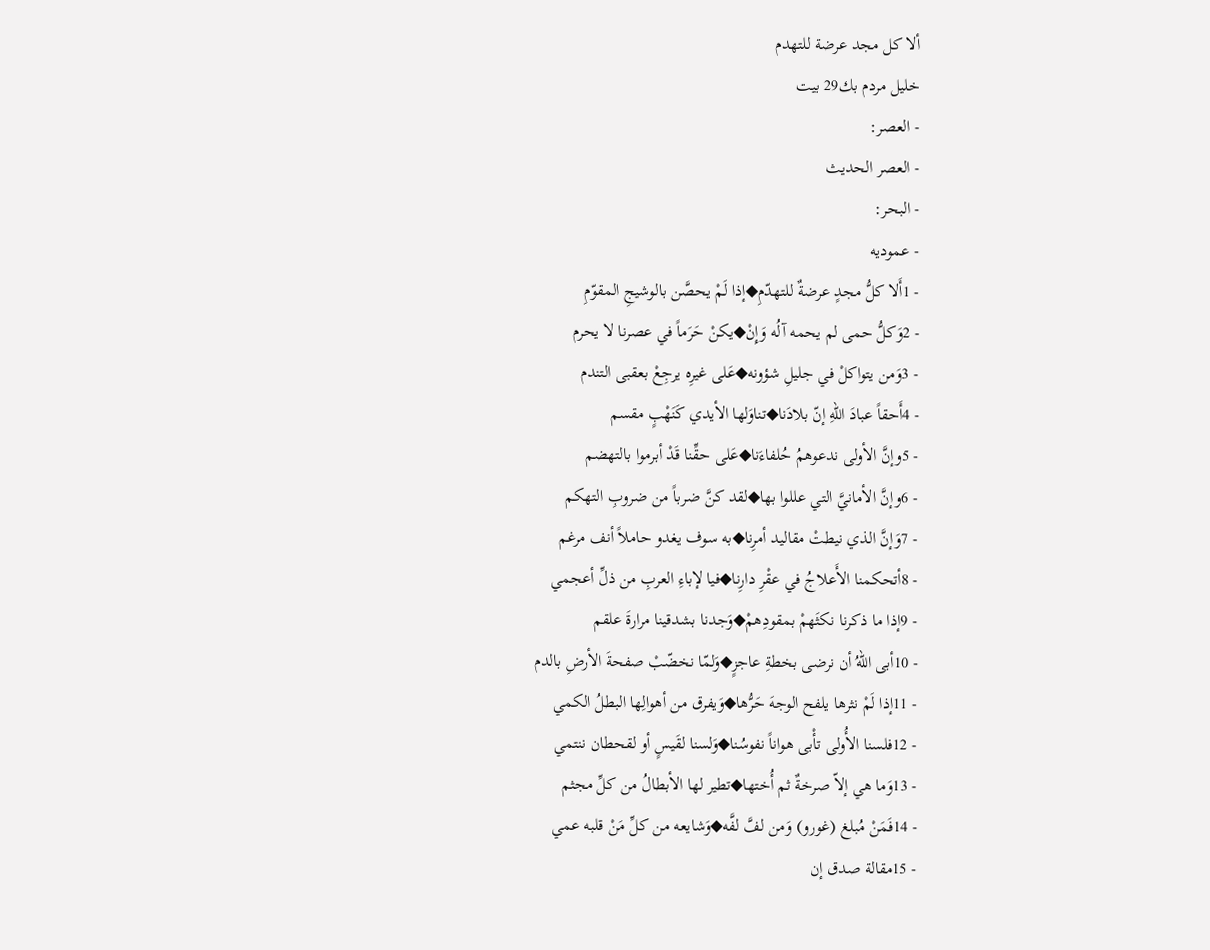ألا كل مجد عرضة للتهدم
خليل مردم بك29 بيت
- العصر:
- العصر الحديث
- البحر:
- عموديه
- 1أَلا كلُّ مجدٍ عرضةٌ للتهدّمِ◆إذا لَمْ يحصَّن بالوشيجِ المقوّمِ
- 2وَكلُّ حمى لم يحمه آلُه وَإِنْ◆يكنْ حَرَماً في عصرنا لا يحرم
- 3وَمن يتواكلْ في جليلِ شؤونه◆عَلى غيرِه يرجِعْ بعقبى التندم
- 4أَحقاً عبادَ اللهِ إنّ بلادَنا◆تناوَلها الأيدي كَنَهْبٍ مقسم
- 5وإنَّ الأولى ندعوهمُ حُلفاءَنا◆عَلى حقِّنا قَدْ أبرموا بالتهضم
- 6وإنَّ الأمانيَّ التي عللوا بها◆لقد كنَّ ضرباً من ضروبِ التهكم
- 7وَإنَّ الذي نيطتْ مقاليد أمرِنا◆به سوف يغدو حاملاً أنف مرغم
- 8أتحكمنا الأَعلاجُ في عقْرِ دارِنا◆فيا لإباءِ العربِ من ذلِّ أعجمي
- 9إذا ما ذكرنا نكثَهمْ بمقودِهمْ◆وَجدنا بشدقينا مرارةَ علقم
- 10أبى اللهُ أن نرضى بخطةِ عاجزٍ◆وَلمّا نخضّبْ صفحةَ الأرضِ بالدم
- 11إذا لَمْ نثرها يلفح الوجهَ حَرُّها◆وَيفرق من أهوالِها البطلُ الكمي
- 12فلسنا الأُولى تأْبى هواناً نفوسُنا◆وَلسنا لقَيسٍ أو لقحطان ننتمي
- 13وَما هي إلاّ صرخةٌ ثم أُختها◆تطير لها الأبطالُ من كلِّ مجثم
- 14فَمَنْ مُبلغ (غورو) وَمن لفَّ لفَّه◆وَشايعه من كلِّ مَنْ قلبه عمي
- 15مقالة صدق إن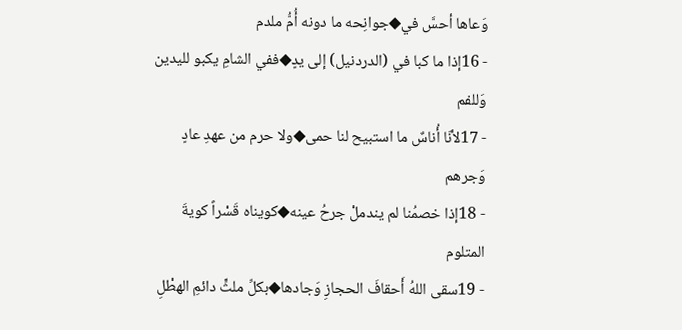وَعاها أحسَّ في◆جوانِحه ما دونه أُمُّ ملدم
- 16إذا ما كبا في (الدردنيل) إلى يدٍ◆ففي الشامِ يكبو لليدين وَللفم
- 17لأنّا أُناسٌ ما استبيح لنا حمى◆ولا حرم من عهدِ عادٍ وَجرهم
- 18إذا خصمُنا لم يندملْ جرحُ عينه◆كويناه قَسْراً كويةَ المتلوم
- 19سقى اللهُ أَحقافَ الحجازِ وَجادها◆بكلِّ ملثٍّ دائمِ الهطْلِ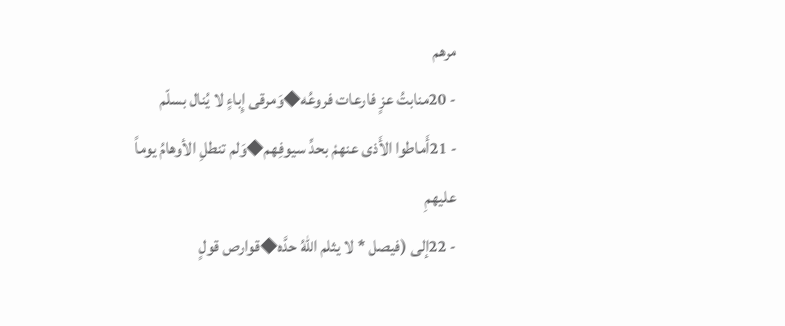مرهم
- 20منابتُ عزٍ فارعات فروعُه◆وَمرقى إِباءٍ لا يُنال بسلّم
- 21أَماطوا الأَذى عنهمْ بحدِّ سيوفِهم◆وَلم تنطلِ الأوهامُ يوماً عليهمِ
- 22إلى (فيصل * لا يثلم اللهُ حدَّه◆قوارص قولٍ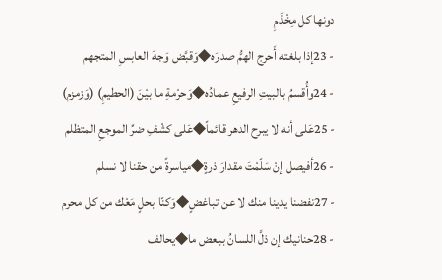دونها كل مِخْذَمِ
- 23إذا بلغته أَحرج الهمُّ صدرَه◆وَقبَّض وَجهَ العابسِ المتجهم
- 24وأُقسمُ بالبيتِ الرفيعِ عمادُه◆وَحرْمةِ ما بيْنَ (الحطيمِ) (وَزمزم)
- 25عَلى أنه لا يبرح الدهر قائماً◆عَلى كشْفِ ضرِّ الموجعِ المتظلم
- 26أفيصل إنْ سَلّمْتَ مقدارَ ذرةٍ◆مياسرةً من حقنا لا نسلم
- 27نفضنا يدينا منك لا عن تباغضٍ◆وَكنّا بحلٍ مَعْك من كل محرم
- 28حنانيك إن ذلَّ اللسانُ ببعض ما◆يحالف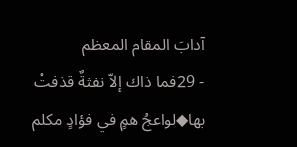آدابَ المقام المعظم
- 29فما ذاك إلاّ نفثةٌ قذفتْ بها◆لواعجُ همٍ في فؤادٍ مكلم